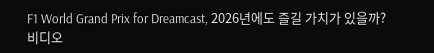F1 World Grand Prix for Dreamcast, 2026년에도 즐길 가치가 있을까?
비디오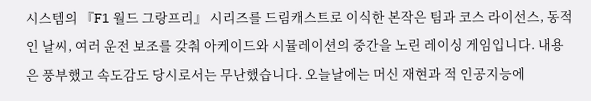시스템의 『F1 월드 그랑프리』 시리즈를 드림캐스트로 이식한 본작은 팀과 코스 라이선스, 동적인 날씨, 여러 운전 보조를 갖춰 아케이드와 시뮬레이션의 중간을 노린 레이싱 게임입니다. 내용은 풍부했고 속도감도 당시로서는 무난했습니다. 오늘날에는 머신 재현과 적 인공지능에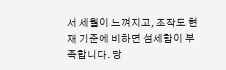서 세월이 느껴지고, 조작도 현재 기준에 비하면 섬세함이 부족합니다. 당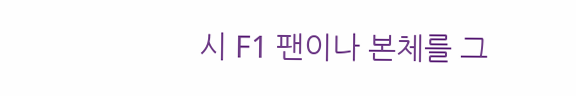시 F1 팬이나 본체를 그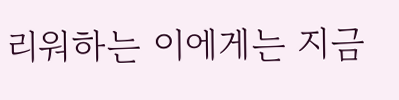리워하는 이에게는 지금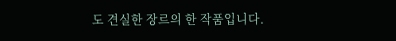도 견실한 장르의 한 작품입니다.